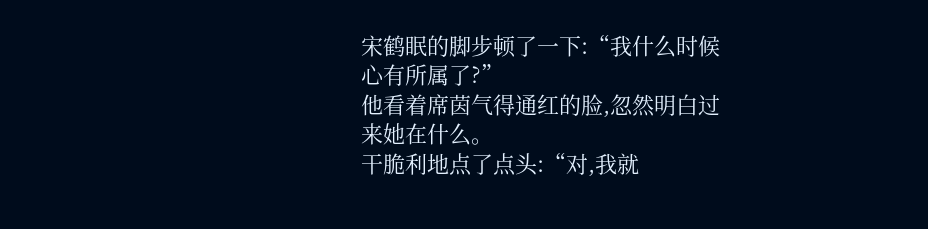宋鹤眠的脚步顿了一下:“我什么时候心有所属了?”
他看着席茵气得通红的脸,忽然明白过来她在什么。
干脆利地点了点头:“对,我就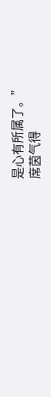是心有所属了。”
席茵气得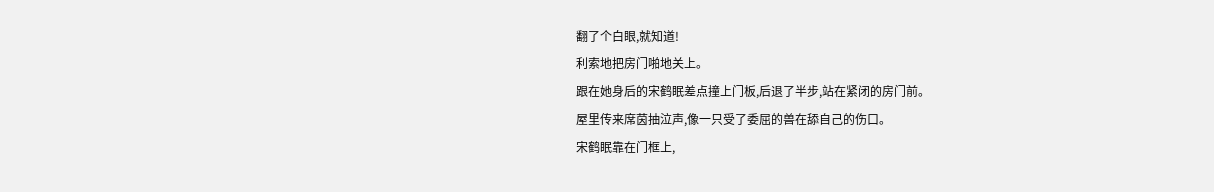翻了个白眼,就知道!
利索地把房门啪地关上。
跟在她身后的宋鹤眠差点撞上门板,后退了半步,站在紧闭的房门前。
屋里传来席茵抽泣声,像一只受了委屈的兽在舔自己的伤口。
宋鹤眠靠在门框上,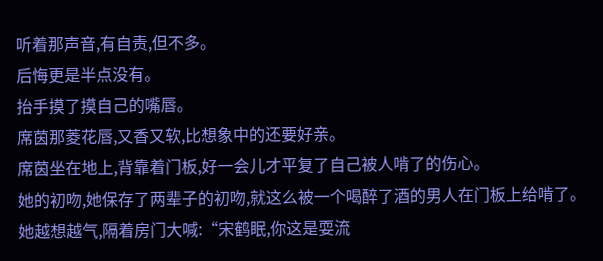听着那声音,有自责,但不多。
后悔更是半点没有。
抬手摸了摸自己的嘴唇。
席茵那菱花唇,又香又软,比想象中的还要好亲。
席茵坐在地上,背靠着门板,好一会儿才平复了自己被人啃了的伤心。
她的初吻,她保存了两辈子的初吻,就这么被一个喝醉了酒的男人在门板上给啃了。
她越想越气,隔着房门大喊:“宋鹤眠,你这是耍流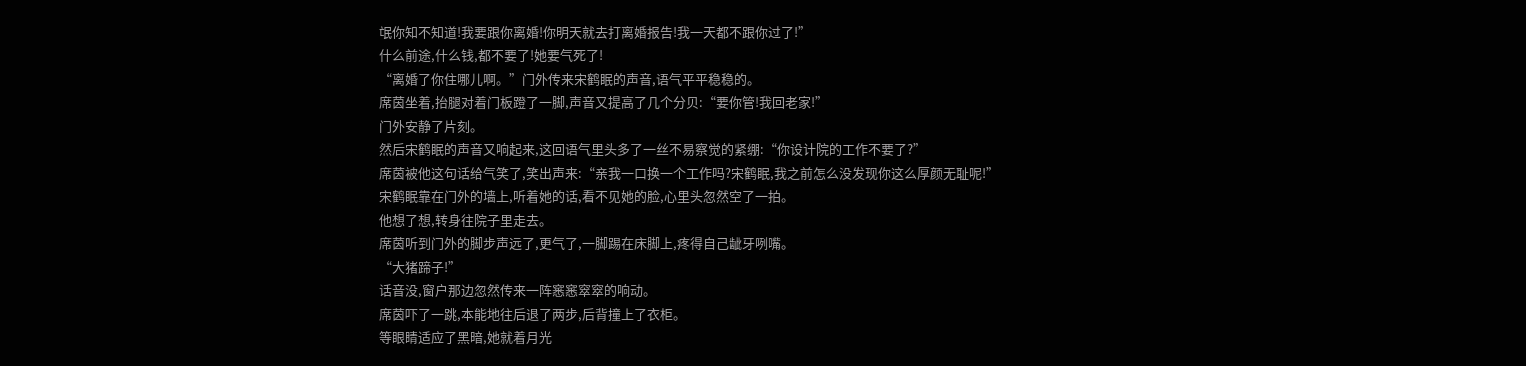氓你知不知道!我要跟你离婚!你明天就去打离婚报告!我一天都不跟你过了!”
什么前途,什么钱,都不要了!她要气死了!
“离婚了你住哪儿啊。”门外传来宋鹤眠的声音,语气平平稳稳的。
席茵坐着,抬腿对着门板蹬了一脚,声音又提高了几个分贝:“要你管!我回老家!”
门外安静了片刻。
然后宋鹤眠的声音又响起来,这回语气里头多了一丝不易察觉的紧绷:“你设计院的工作不要了?”
席茵被他这句话给气笑了,笑出声来:“亲我一口换一个工作吗?宋鹤眠,我之前怎么没发现你这么厚颜无耻呢!”
宋鹤眠靠在门外的墙上,听着她的话,看不见她的脸,心里头忽然空了一拍。
他想了想,转身往院子里走去。
席茵听到门外的脚步声远了,更气了,一脚踢在床脚上,疼得自己龇牙咧嘴。
“大猪蹄子!”
话音没,窗户那边忽然传来一阵窸窸窣窣的响动。
席茵吓了一跳,本能地往后退了两步,后背撞上了衣柜。
等眼睛适应了黑暗,她就着月光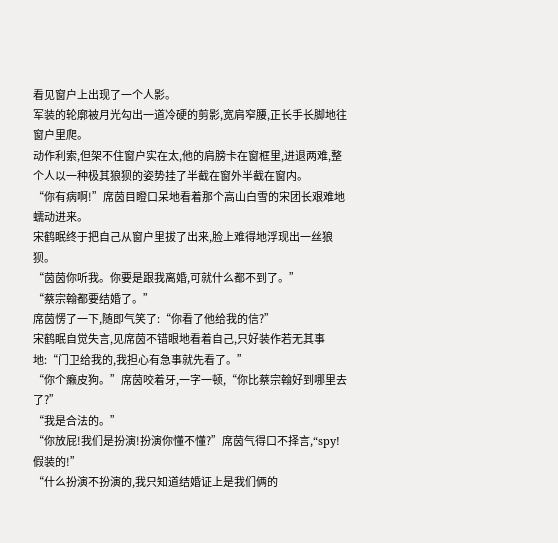看见窗户上出现了一个人影。
军装的轮廓被月光勾出一道冷硬的剪影,宽肩窄腰,正长手长脚地往窗户里爬。
动作利索,但架不住窗户实在太,他的肩膀卡在窗框里,进退两难,整个人以一种极其狼狈的姿势挂了半截在窗外半截在窗内。
“你有病啊!”席茵目瞪口呆地看着那个高山白雪的宋团长艰难地蠕动进来。
宋鹤眠终于把自己从窗户里拔了出来,脸上难得地浮现出一丝狼狈。
“茵茵你听我。你要是跟我离婚,可就什么都不到了。”
“蔡宗翰都要结婚了。”
席茵愣了一下,随即气笑了:“你看了他给我的信?”
宋鹤眠自觉失言,见席茵不错眼地看着自己,只好装作若无其事地:“门卫给我的,我担心有急事就先看了。”
“你个癞皮狗。”席茵咬着牙,一字一顿,“你比蔡宗翰好到哪里去了?”
“我是合法的。”
“你放屁!我们是扮演!扮演你懂不懂?”席茵气得口不择言,“spy!假装的!”
“什么扮演不扮演的,我只知道结婚证上是我们俩的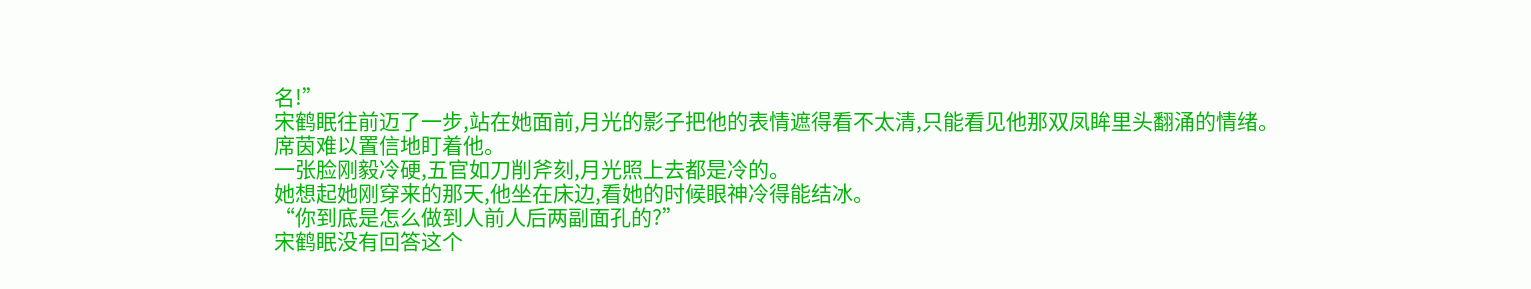名!”
宋鹤眠往前迈了一步,站在她面前,月光的影子把他的表情遮得看不太清,只能看见他那双凤眸里头翻涌的情绪。
席茵难以置信地盯着他。
一张脸刚毅冷硬,五官如刀削斧刻,月光照上去都是冷的。
她想起她刚穿来的那天,他坐在床边,看她的时候眼神冷得能结冰。
“你到底是怎么做到人前人后两副面孔的?”
宋鹤眠没有回答这个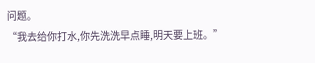问题。
“我去给你打水,你先洗洗早点睡,明天要上班。”